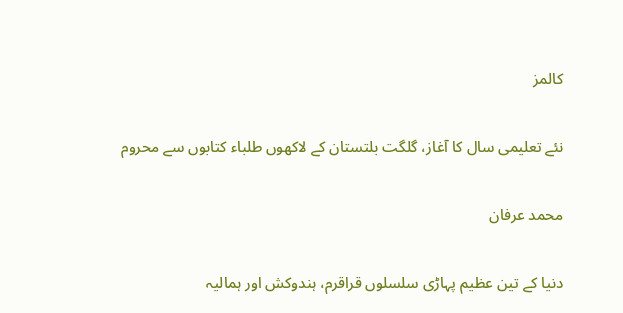کالمز

نئے تعلیمی سال کا آغاز، گلگت بلتستان کے لاکھوں طلباء کتابوں سے محروم

محمد عرفان

دنیا کے تین عظیم پہاڑی سلسلوں قراقرم، ہندوکش اور ہمالیہ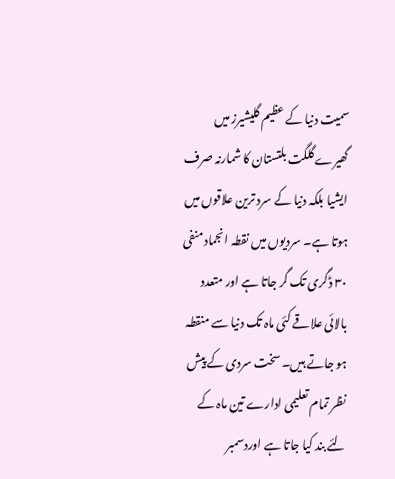سمیت دنیا کے عظیم گلیشیرز میں گھیرے گلگت بلتستان کا شمارنہ صرف ایشیا بلکہ دنیا کے سرد ترین علاقوں میں ہوتا ہے۔ سردیوں میں نقطہ انجماد منفی ۳۰ ڈگری تک گر جاتا ہے اور متعدد بالائی علاقے کئی ماہ تک دنیا سے منقطہ ہو جاتے ہیں۔ سخت سردی کے پیش نظر تمام تعلیمی ادارے تین ماہ کے لئے بند کیا جاتا ہے اوردسمبر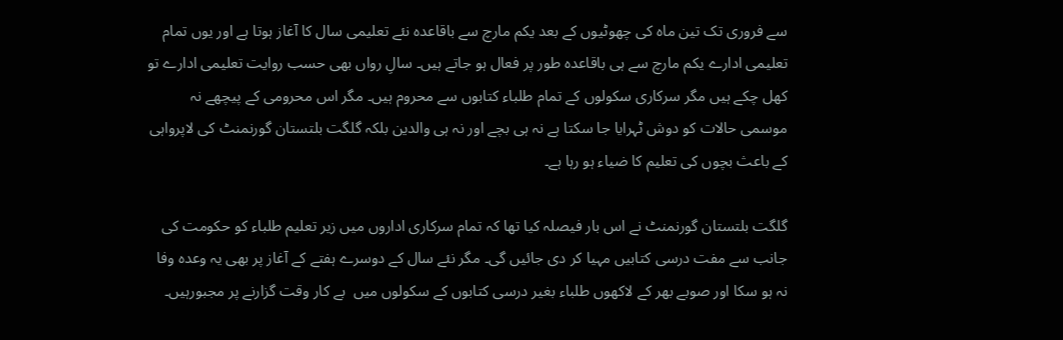سے فروری تک تین ماہ کی چھوٹیوں کے بعد یکم مارچ سے باقاعدہ نئے تعلیمی سال کا آغاز ہوتا ہے اور یوں تمام تعلیمی ادارے یکم مارچ سے ہی باقاعدہ طور پر فعال ہو جاتے ہیں۔ سالِ رواں بھی حسب روایت تعلیمی ادارے تو کھل چکے ہیں مگر سرکاری سکولوں کے تمام طلباء کتابوں سے محروم ہیں۔ مگر اس محرومی کے پیچھے نہ موسمی حالات کو دوش ٹہرایا جا سکتا ہے نہ ہی بچے اور نہ ہی والدین بلکہ گلگت بلتستان گورنمنٹ کی لاپرواہی کے باعث بچوں کی تعلیم کا ضیاء ہو رہا ہے۔

گلگت بلتستان گورنمنٹ نے اس بار فیصلہ کیا تھا کہ تمام سرکاری اداروں میں زیر تعلیم طلباء کو حکومت کی جانب سے مفت درسی کتابیں مہیا کر دی جائیں گی۔ مگر نئے سال کے دوسرے ہفتے کے آغاز پر بھی یہ وعدہ وفا نہ ہو سکا اور صوبے بھر کے لاکھوں طلباء بغیر درسی کتابوں کے سکولوں میں  بے کار وقت گزارنے پر مجبورہیں۔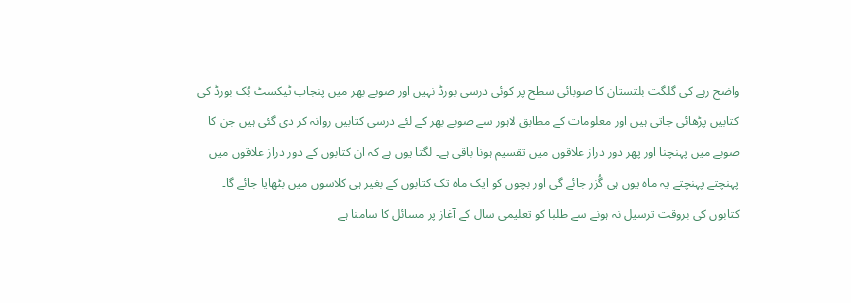واضح رہے کی گلگت بلتستان کا صوبائی سطح پر کوئی درسی بورڈ نہیں اور صوبے بھر میں پنجاب ٹیکسٹ بُک بورڈ کی کتابیں پڑھائی جاتی ہیں اور معلومات کے مطابق لاہور سے صوبے بھر کے لئے درسی کتابیں روانہ کر دی گئی ہیں جن کا صوبے میں پہنچنا اور پھر دور دراز علاقوں میں تقسیم ہونا باقی ہے۔ لگتا یوں ہے کہ ان کتابوں کے دور دراز علاقوں میں پہنچتے پہنچتے یہ ماہ یوں ہی گُزر جائے گی اور بچوں کو ایک ماہ تک کتابوں کے بغیر ہی کلاسوں میں بٹھایا جائے گا۔ کتابوں کی بروقت ترسیل نہ ہونے سے طلبا کو تعلیمی سال کے آغاز پر مسائل کا سامنا ہے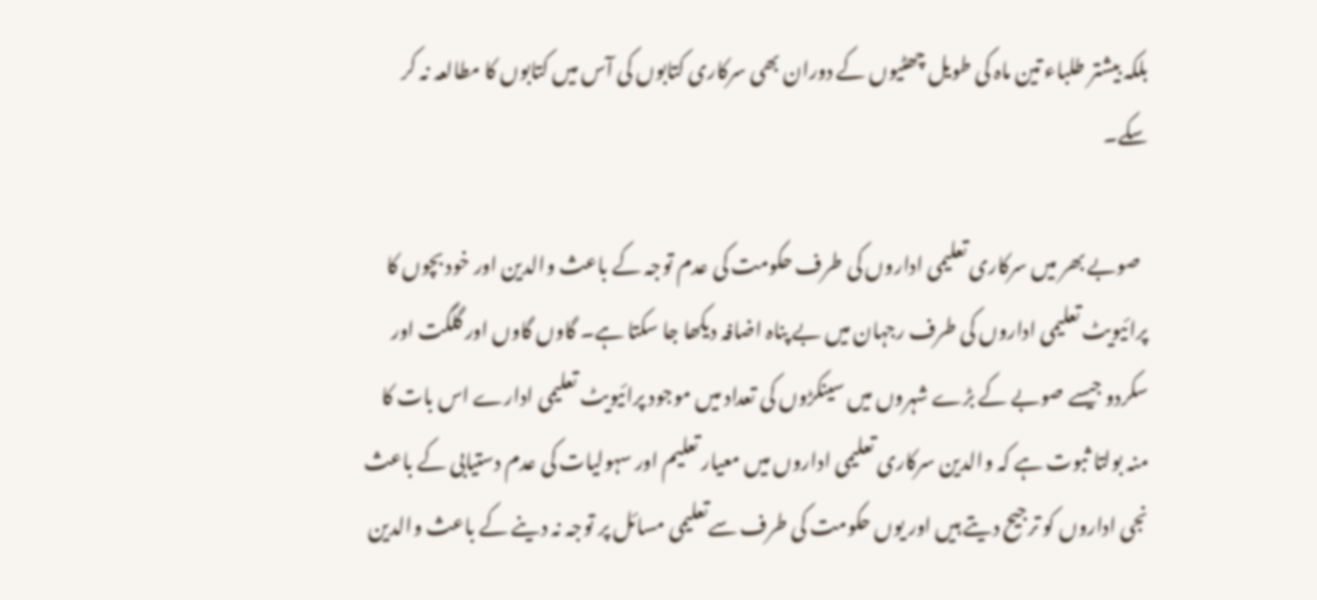بلکہ بیشتر طلباء تین ماہ کی طویل چھٹیوں کے دوران بھی سرکاری کتابوں کی آس میں کتابوں کا مطالعہ نہ کر سکے۔

  صوبے بھر میں سرکاری تعلیمی اداروں کی طرف حکومت کی عدم توجہ کے باعث والدین اور خود بچوں کا پرائیویٹ تعلیمی اداروں کی طرف رجہان میں بے پناہ اضافہ دیکھا جا سکتا ہے۔ گاوں گاوں اور گلگت اور سکردو جیسے صوبے کے بڑے شہروں میں سینکڑوں کی تعداد میں موجود پرائیویٹ تعلیمی ادارے اس بات کا منہ بولتا ثبوت ہے کہ والدین سرکاری تعلیمی اداروں میں معیار تعلیم اور سہولیات کی عدم دستیابی کے باعث نجی اداروں کو ترجیح دیتے ہیں اور یوں حکومت کی طرف سےتعلیمی مسائل پر توجہ نہ دینے کے باعث والدین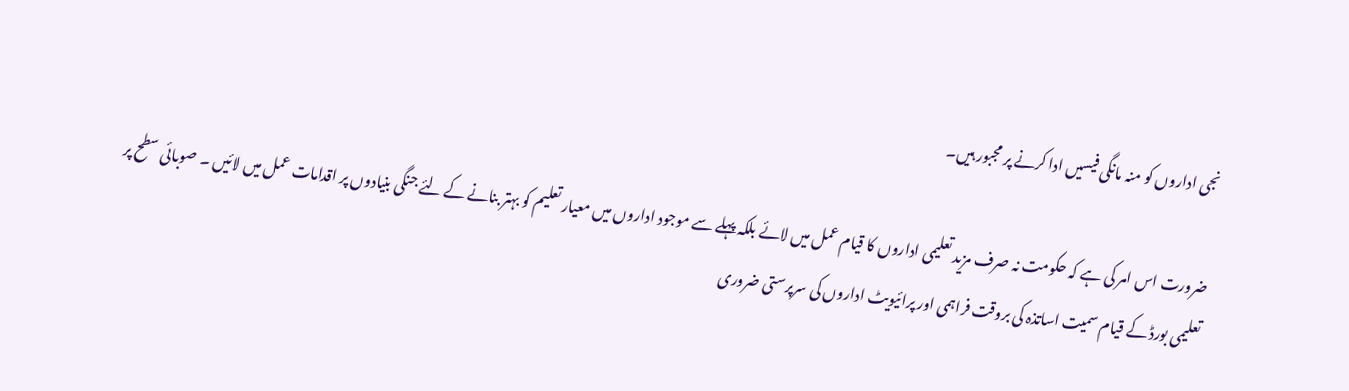نجی اداروں کو منہ مانگی فیسیں ادا کرنے پر مجبور ہیں۔

ضرورت اس امر کی ہے کہ حکومت نہ صرف مزید تعلیمی اداروں کا قیام عمل میں لائے بلکہ پہلے سے موجود اداروں میں معیار تعلیم کو بہتر بنانے کے لئے جنگی بنیادوں پر اقدامات عمل میں لائیں ۔ صوبائی سطح پر تعلیمی بورڈ کے قیام سمیت اساتذہ کی بروقت فراہمی اور پرائیویٹ اداروں کی سرپرستی ضروری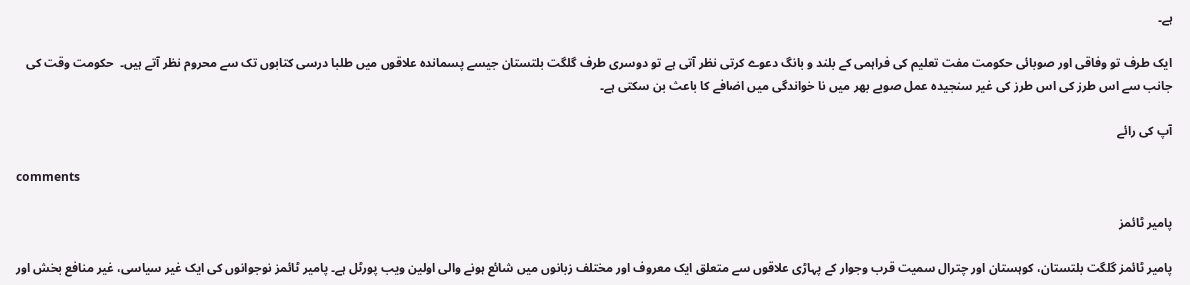ہے۔

ایک طرف تو وفاقی اور صوبائی حکومت مفت تعلیم کی فراہمی کے بلند و بانگ دعوے کرتی نظر آتی ہے تو دوسری طرف گلگت بلتستان جیسے پسماندہ علاقوں میں طلبا درسی کتابوں تک سے محروم نظر آتے ہیں۔  حکومت وقت کی جانب سے اس طرز کی اس طرز کی غیر سنجیدہ عمل صوبے بھر میں نا خواندگی میں اضافے کا باعث بن سکتی ہے۔

آپ کی رائے

comments

پامیر ٹائمز

پامیر ٹائمز گلگت بلتستان، کوہستان اور چترال سمیت قرب وجوار کے پہاڑی علاقوں سے متعلق ایک معروف اور مختلف زبانوں میں شائع ہونے والی اولین ویب پورٹل ہے۔ پامیر ٹائمز نوجوانوں کی ایک غیر سیاسی، غیر منافع بخش اور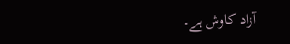آزاد کاوش ہے۔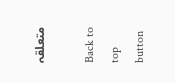متعلقہ

Back to top button